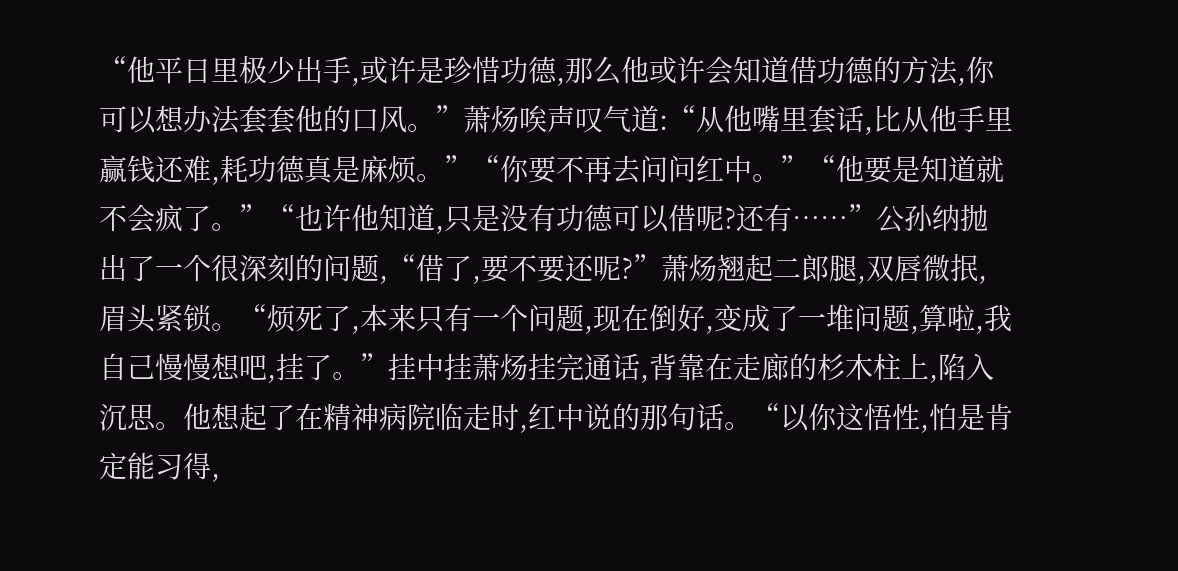“他平日里极少出手,或许是珍惜功德,那么他或许会知道借功德的方法,你可以想办法套套他的口风。”萧炀唉声叹气道:“从他嘴里套话,比从他手里赢钱还难,耗功德真是麻烦。”“你要不再去问问红中。”“他要是知道就不会疯了。”“也许他知道,只是没有功德可以借呢?还有……”公孙纳抛出了一个很深刻的问题,“借了,要不要还呢?”萧炀翘起二郎腿,双唇微抿,眉头紧锁。“烦死了,本来只有一个问题,现在倒好,变成了一堆问题,算啦,我自己慢慢想吧,挂了。”挂中挂萧炀挂完通话,背靠在走廊的杉木柱上,陷入沉思。他想起了在精神病院临走时,红中说的那句话。“以你这悟性,怕是肯定能习得,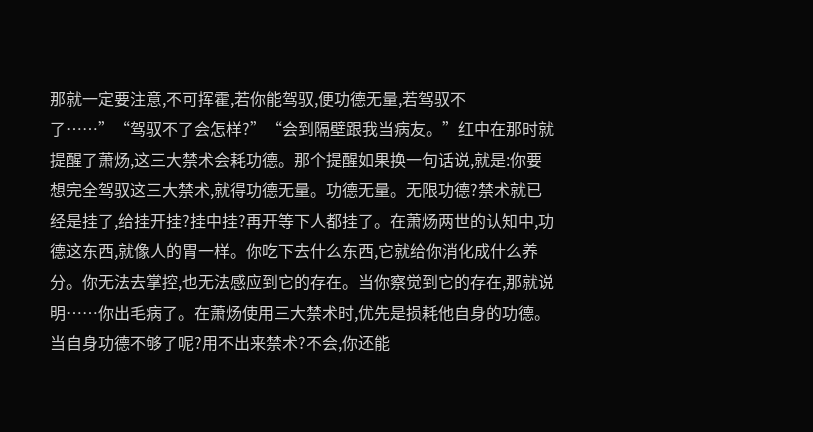那就一定要注意,不可挥霍,若你能驾驭,便功德无量,若驾驭不了……”“驾驭不了会怎样?”“会到隔壁跟我当病友。”红中在那时就提醒了萧炀,这三大禁术会耗功德。那个提醒如果换一句话说,就是:你要想完全驾驭这三大禁术,就得功德无量。功德无量。无限功德?禁术就已经是挂了,给挂开挂?挂中挂?再开等下人都挂了。在萧炀两世的认知中,功德这东西,就像人的胃一样。你吃下去什么东西,它就给你消化成什么养分。你无法去掌控,也无法感应到它的存在。当你察觉到它的存在,那就说明……你出毛病了。在萧炀使用三大禁术时,优先是损耗他自身的功德。当自身功德不够了呢?用不出来禁术?不会,你还能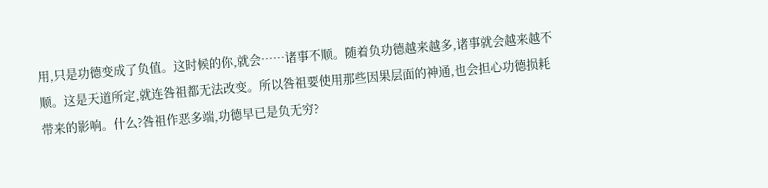用,只是功德变成了负值。这时候的你,就会……诸事不顺。随着负功德越来越多,诸事就会越来越不顺。这是天道所定,就连咎祖都无法改变。所以咎祖要使用那些因果层面的神通,也会担心功德损耗带来的影响。什么?咎祖作恶多端,功德早已是负无穷?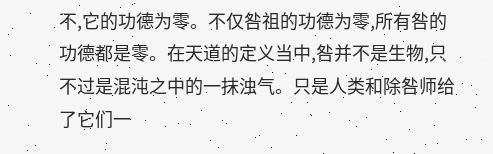不,它的功德为零。不仅咎祖的功德为零,所有咎的功德都是零。在天道的定义当中,咎并不是生物,只不过是混沌之中的一抹浊气。只是人类和除咎师给了它们一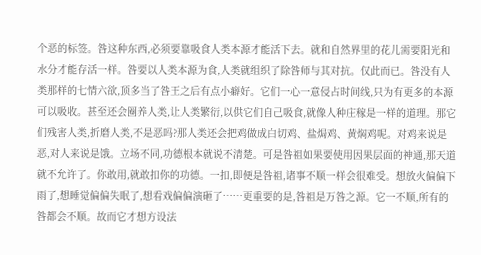个恶的标签。咎这种东西,必须要靠吸食人类本源才能活下去。就和自然界里的花儿需要阳光和水分才能存活一样。咎要以人类本源为食,人类就组织了除咎师与其对抗。仅此而已。咎没有人类那样的七情六欲,顶多当了咎王之后有点小癖好。它们一心一意侵占时间线,只为有更多的本源可以吸收。甚至还会圈养人类,让人类繁衍,以供它们自己吸食,就像人种庄稼是一样的道理。那它们残害人类,折磨人类,不是恶吗?那人类还会把鸡做成白切鸡、盐焗鸡、黄焖鸡呢。对鸡来说是恶,对人来说是饿。立场不同,功德根本就说不清楚。可是咎祖如果要使用因果层面的神通,那天道就不允许了。你敢用,就敢扣你的功德。一扣,即便是咎祖,诸事不顺一样会很难受。想放火偏偏下雨了,想睡觉偏偏失眠了,想看戏偏偏演砸了……更重要的是,咎祖是万咎之源。它一不顺,所有的咎都会不顺。故而它才想方设法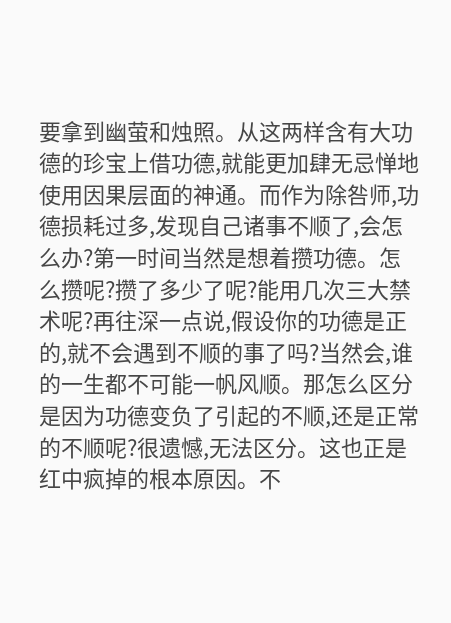要拿到幽萤和烛照。从这两样含有大功德的珍宝上借功德,就能更加肆无忌惮地使用因果层面的神通。而作为除咎师,功德损耗过多,发现自己诸事不顺了,会怎么办?第一时间当然是想着攒功德。怎么攒呢?攒了多少了呢?能用几次三大禁术呢?再往深一点说,假设你的功德是正的,就不会遇到不顺的事了吗?当然会,谁的一生都不可能一帆风顺。那怎么区分是因为功德变负了引起的不顺,还是正常的不顺呢?很遗憾,无法区分。这也正是红中疯掉的根本原因。不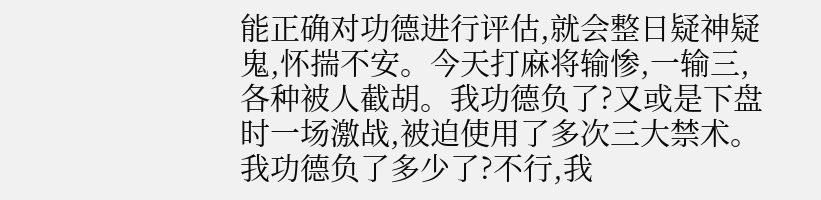能正确对功德进行评估,就会整日疑神疑鬼,怀揣不安。今天打麻将输惨,一输三,各种被人截胡。我功德负了?又或是下盘时一场激战,被迫使用了多次三大禁术。我功德负了多少了?不行,我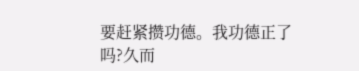要赶紧攒功德。我功德正了吗?久而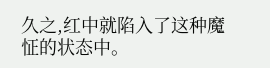久之,红中就陷入了这种魔怔的状态中。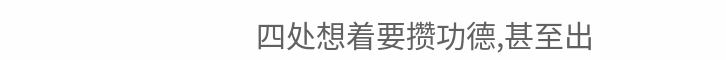四处想着要攒功德,甚至出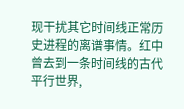现干扰其它时间线正常历史进程的离谱事情。红中曾去到一条时间线的古代平行世界,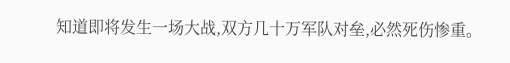知道即将发生一场大战,双方几十万军队对垒,必然死伤惨重。